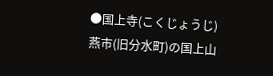●国上寺(こくじょうじ)
燕市(旧分水町)の国上山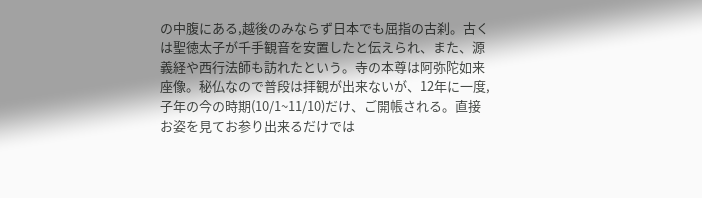の中腹にある,越後のみならず日本でも屈指の古刹。古くは聖徳太子が千手観音を安置したと伝えられ、また、源義経や西行法師も訪れたという。寺の本尊は阿弥陀如来座像。秘仏なので普段は拝観が出来ないが、12年に一度,子年の今の時期(10/1~11/10)だけ、ご開帳される。直接お姿を見てお参り出来るだけでは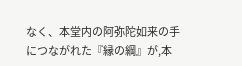なく、本堂内の阿弥陀如来の手につながれた『縁の綱』が,本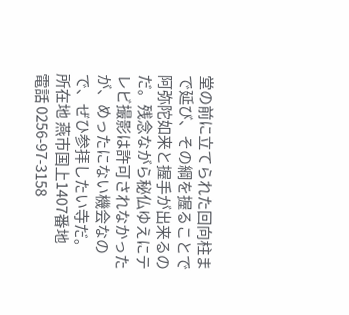堂の前に立てられた回向柱まで延び、その綱を握ることで阿弥陀如来と握手が出来るのだ。残念ながら秘仏ゆえにテレビ撮影は許可されなかったが、めったにない機会なので、ぜひ参拝したい寺だ。
所在地 燕市国上1407番地
電話 0256-97-3158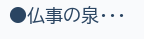●仏事の泉・・・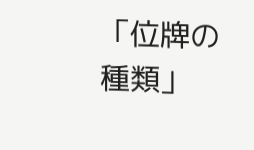「位牌の種類」